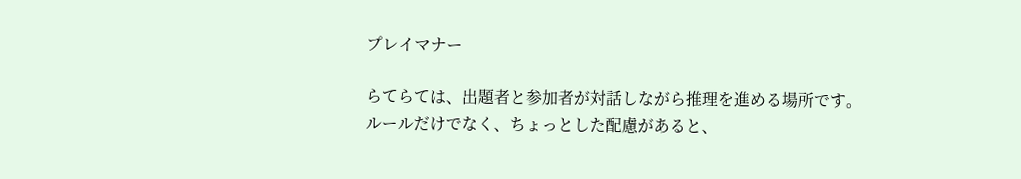プレイマナー

らてらては、出題者と参加者が対話しながら推理を進める場所です。
ルールだけでなく、ちょっとした配慮があると、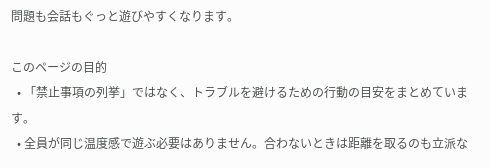問題も会話もぐっと遊びやすくなります。

このページの目的
  • 「禁止事項の列挙」ではなく、トラブルを避けるための行動の目安をまとめています。
  • 全員が同じ温度感で遊ぶ必要はありません。合わないときは距離を取るのも立派な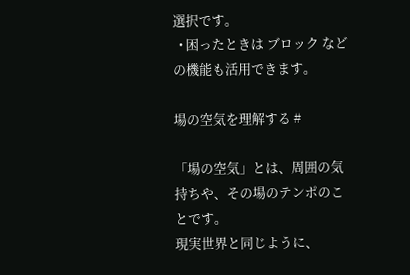選択です。
  • 困ったときは ブロック などの機能も活用できます。

場の空気を理解する #

「場の空気」とは、周囲の気持ちや、その場のテンポのことです。
現実世界と同じように、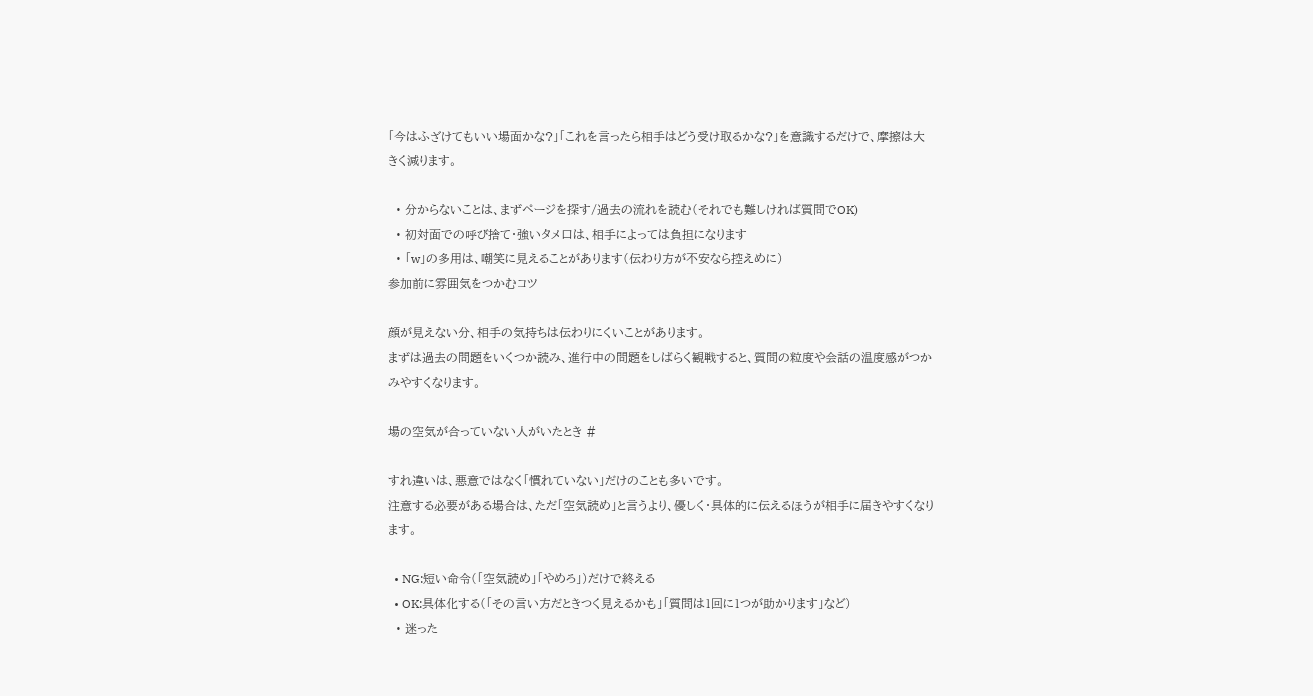「今はふざけてもいい場面かな?」「これを言ったら相手はどう受け取るかな?」を意識するだけで、摩擦は大きく減ります。

  • 分からないことは、まずページを探す/過去の流れを読む(それでも難しければ質問でOK)
  • 初対面での呼び捨て・強いタメ口は、相手によっては負担になります
  • 「w」の多用は、嘲笑に見えることがあります(伝わり方が不安なら控えめに)
参加前に雰囲気をつかむコツ

顔が見えない分、相手の気持ちは伝わりにくいことがあります。
まずは過去の問題をいくつか読み、進行中の問題をしばらく観戦すると、質問の粒度や会話の温度感がつかみやすくなります。

場の空気が合っていない人がいたとき #

すれ違いは、悪意ではなく「慣れていない」だけのことも多いです。
注意する必要がある場合は、ただ「空気読め」と言うより、優しく・具体的に伝えるほうが相手に届きやすくなります。

  • NG:短い命令(「空気読め」「やめろ」)だけで終える
  • OK:具体化する(「その言い方だときつく見えるかも」「質問は1回に1つが助かります」など)
  • 迷った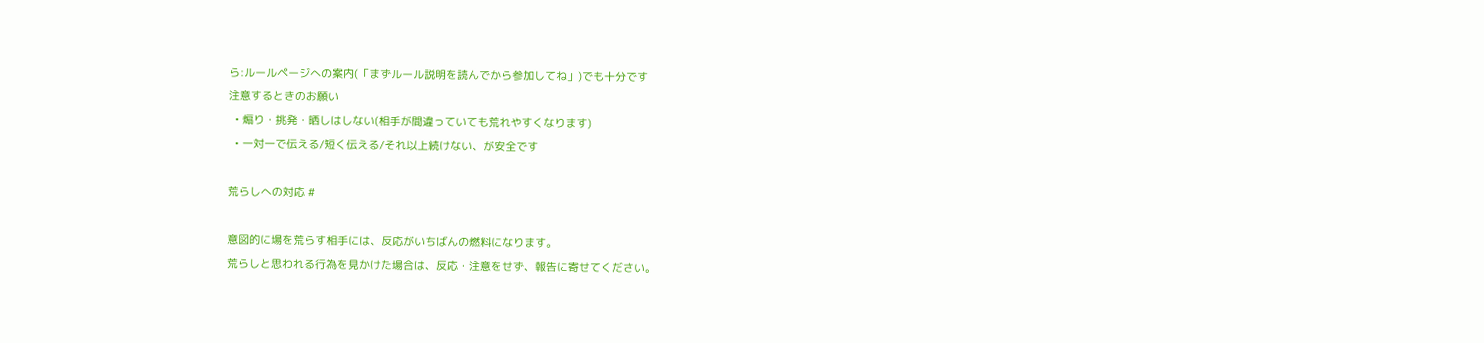ら:ルールページへの案内(「まずルール説明を読んでから参加してね」)でも十分です
注意するときのお願い
  • 煽り・挑発・晒しはしない(相手が間違っていても荒れやすくなります)
  • 一対一で伝える/短く伝える/それ以上続けない、が安全です

荒らしへの対応 #

意図的に場を荒らす相手には、反応がいちばんの燃料になります。
荒らしと思われる行為を見かけた場合は、反応・注意をせず、報告に寄せてください。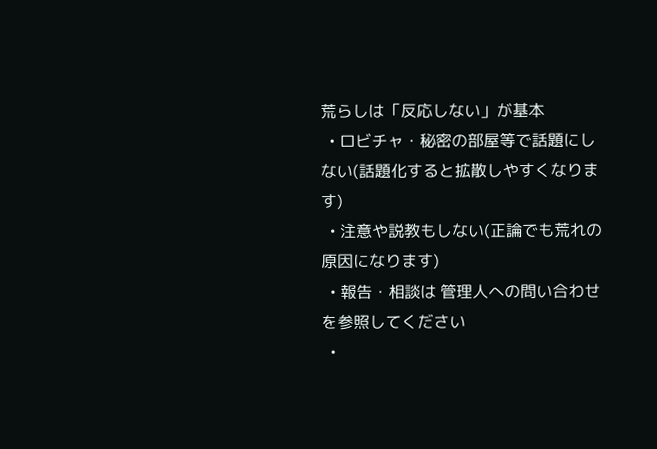荒らしは「反応しない」が基本
  • ロビチャ・秘密の部屋等で話題にしない(話題化すると拡散しやすくなります)
  • 注意や説教もしない(正論でも荒れの原因になります)
  • 報告・相談は 管理人への問い合わせ を参照してください
  •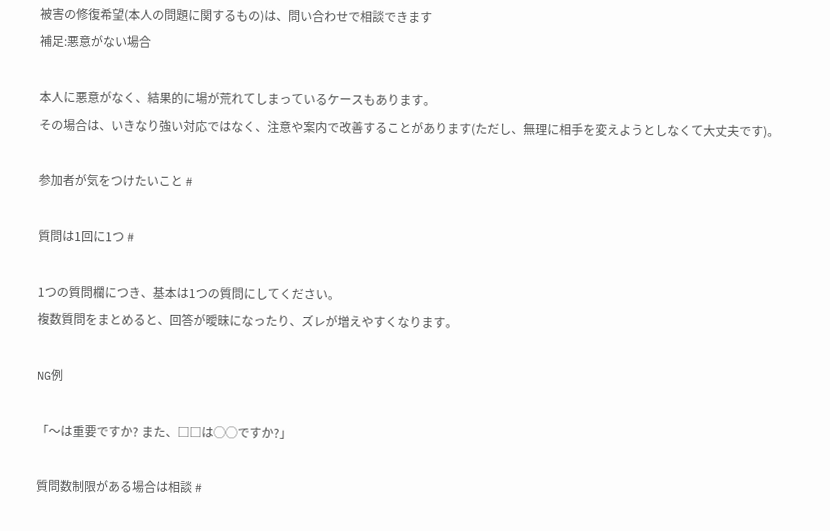被害の修復希望(本人の問題に関するもの)は、問い合わせで相談できます
補足:悪意がない場合

本人に悪意がなく、結果的に場が荒れてしまっているケースもあります。
その場合は、いきなり強い対応ではなく、注意や案内で改善することがあります(ただし、無理に相手を変えようとしなくて大丈夫です)。

参加者が気をつけたいこと #

質問は1回に1つ #

1つの質問欄につき、基本は1つの質問にしてください。
複数質問をまとめると、回答が曖昧になったり、ズレが増えやすくなります。

NG例

「〜は重要ですか? また、□□は◯◯ですか?」

質問数制限がある場合は相談 #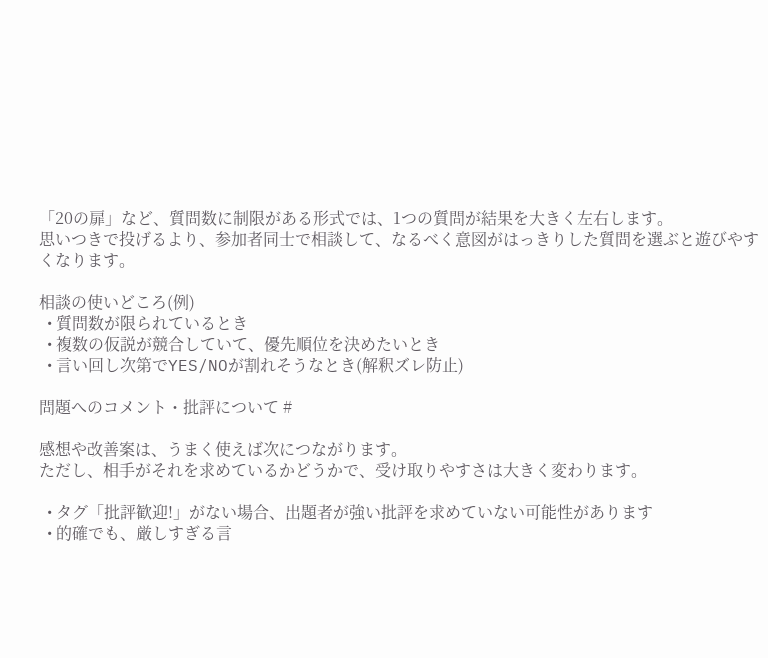「20の扉」など、質問数に制限がある形式では、1つの質問が結果を大きく左右します。
思いつきで投げるより、参加者同士で相談して、なるべく意図がはっきりした質問を選ぶと遊びやすくなります。

相談の使いどころ(例)
  • 質問数が限られているとき
  • 複数の仮説が競合していて、優先順位を決めたいとき
  • 言い回し次第でYES/NOが割れそうなとき(解釈ズレ防止)

問題へのコメント・批評について #

感想や改善案は、うまく使えば次につながります。
ただし、相手がそれを求めているかどうかで、受け取りやすさは大きく変わります。

  • タグ「批評歓迎!」がない場合、出題者が強い批評を求めていない可能性があります
  • 的確でも、厳しすぎる言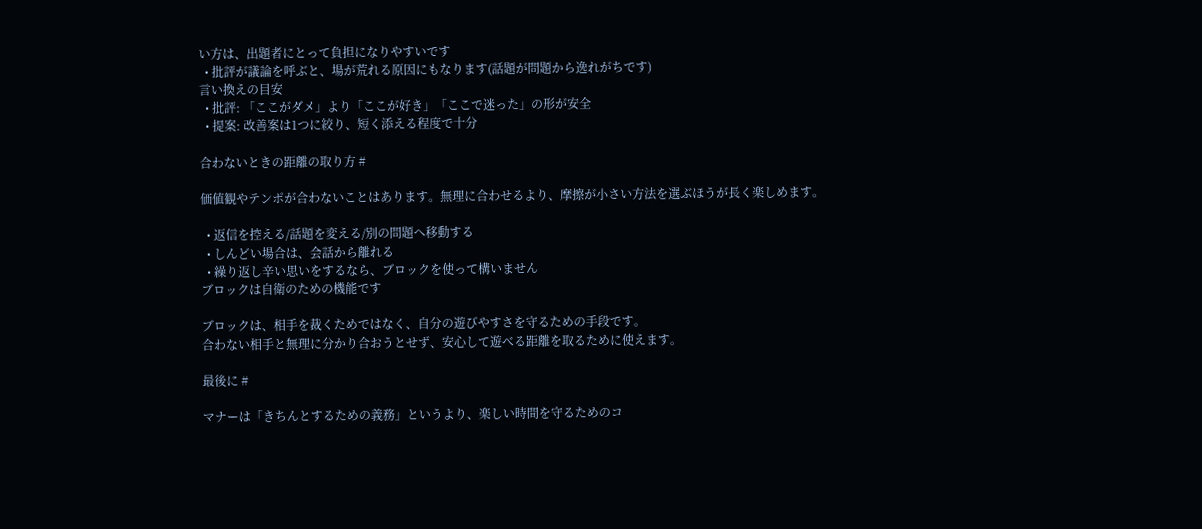い方は、出題者にとって負担になりやすいです
  • 批評が議論を呼ぶと、場が荒れる原因にもなります(話題が問題から逸れがちです)
言い換えの目安
  • 批評: 「ここがダメ」より「ここが好き」「ここで迷った」の形が安全
  • 提案: 改善案は1つに絞り、短く添える程度で十分

合わないときの距離の取り方 #

価値観やテンポが合わないことはあります。無理に合わせるより、摩擦が小さい方法を選ぶほうが長く楽しめます。

  • 返信を控える/話題を変える/別の問題へ移動する
  • しんどい場合は、会話から離れる
  • 繰り返し辛い思いをするなら、ブロックを使って構いません
ブロックは自衛のための機能です

ブロックは、相手を裁くためではなく、自分の遊びやすさを守るための手段です。
合わない相手と無理に分かり合おうとせず、安心して遊べる距離を取るために使えます。

最後に #

マナーは「きちんとするための義務」というより、楽しい時間を守るためのコ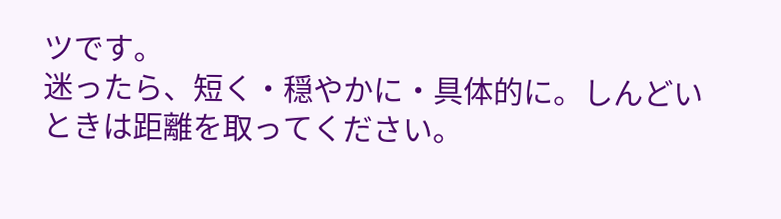ツです。
迷ったら、短く・穏やかに・具体的に。しんどいときは距離を取ってください。